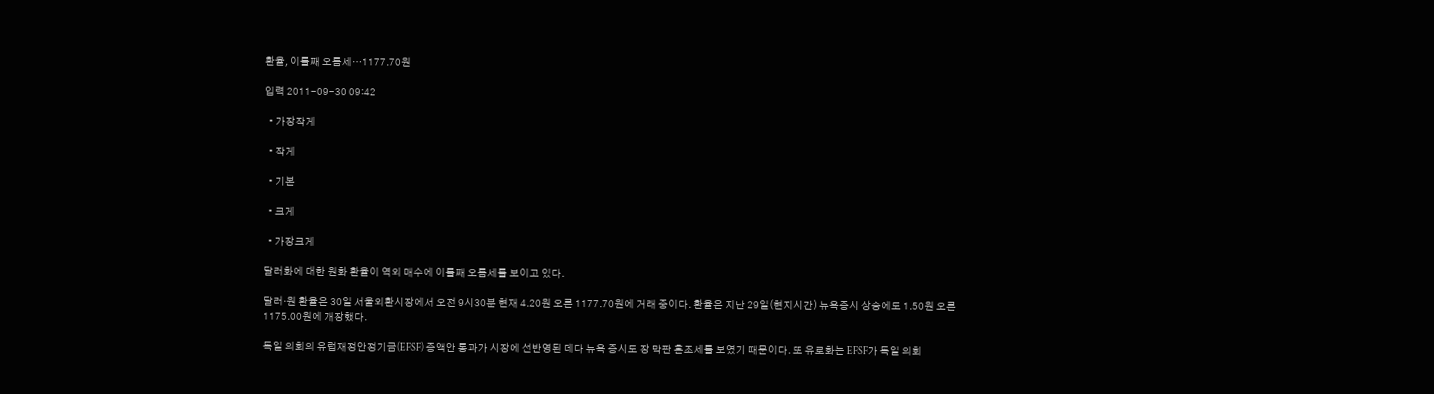환율, 이틀째 오름세…1177.70원

입력 2011-09-30 09:42

  • 가장작게

  • 작게

  • 기본

  • 크게

  • 가장크게

달러화에 대한 원화 환율이 역외 매수에 이틀째 오름세를 보이고 있다.

달러·원 환율은 30일 서울외환시장에서 오전 9시30분 현재 4.20원 오른 1177.70원에 거래 중이다. 환율은 지난 29일(현지시간) 뉴욕증시 상승에도 1.50원 오른 1175.00원에 개장했다.

독일 의회의 유럽재정안정기금(EFSF) 증액안 통과가 시장에 선반영된 데다 뉴욕 증시도 장 막판 혼조세를 보였기 때문이다. 또 유로화는 EFSF가 독일 의회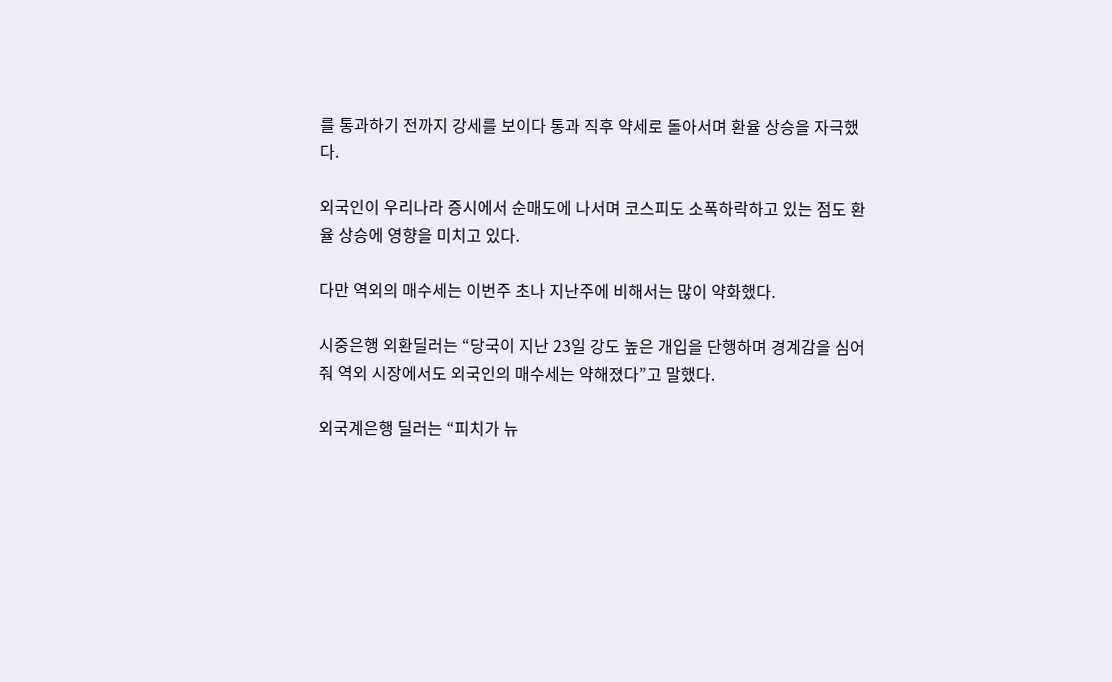를 통과하기 전까지 강세를 보이다 통과 직후 약세로 돌아서며 환율 상승을 자극했다.

외국인이 우리나라 증시에서 순매도에 나서며 코스피도 소폭하락하고 있는 점도 환율 상승에 영향을 미치고 있다.

다만 역외의 매수세는 이번주 초나 지난주에 비해서는 많이 약화했다.

시중은행 외환딜러는 “당국이 지난 23일 강도 높은 개입을 단행하며 경계감을 심어줘 역외 시장에서도 외국인의 매수세는 약해졌다”고 말했다.

외국계은행 딜러는 “피치가 뉴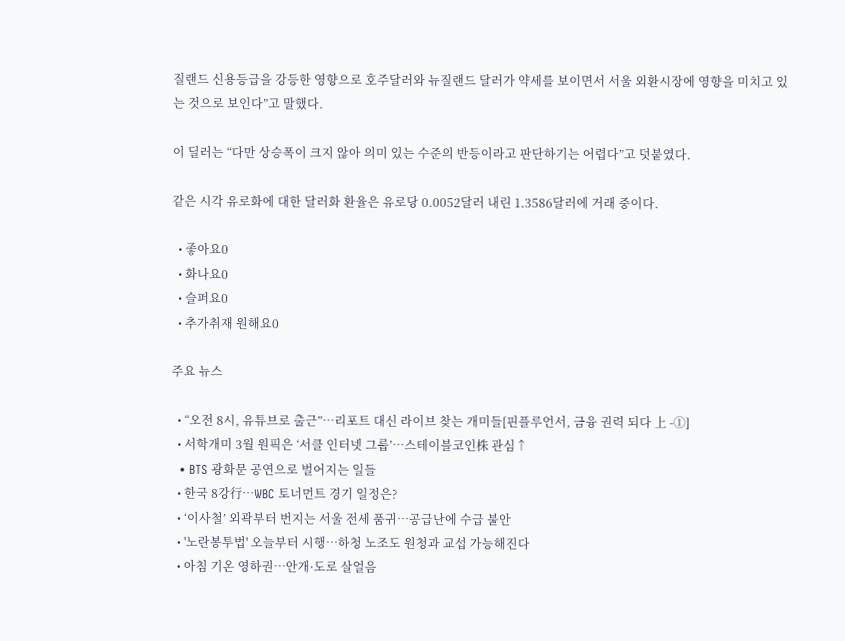질랜드 신용등급을 강등한 영향으로 호주달러와 뉴질랜드 달러가 약세를 보이면서 서울 외환시장에 영향을 미치고 있는 것으로 보인다”고 말했다.

이 딜러는 “다만 상승폭이 크지 않아 의미 있는 수준의 반등이라고 판단하기는 어렵다”고 덧붙였다.

같은 시각 유로화에 대한 달러화 환율은 유로당 0.0052달러 내린 1.3586달러에 거래 중이다.

  • 좋아요0
  • 화나요0
  • 슬퍼요0
  • 추가취재 원해요0

주요 뉴스

  • “오전 8시, 유튜브로 출근”…리포트 대신 라이브 찾는 개미들[핀플루언서, 금융 권력 되다 上 -①]
  • 서학개미 3월 원픽은 ‘서클 인터넷 그룹’⋯스테이블코인株 관심↑
  • BTS 광화문 공연으로 벌어지는 일들
  • 한국 8강行…WBC 토너먼트 경기 일정은?
  • ‘이사철’ 외곽부터 번지는 서울 전세 품귀…공급난에 수급 불안
  • '노란봉투법' 오늘부터 시행⋯하청 노조도 원청과 교섭 가능해진다
  • 아침 기온 영하권…안개·도로 살얼음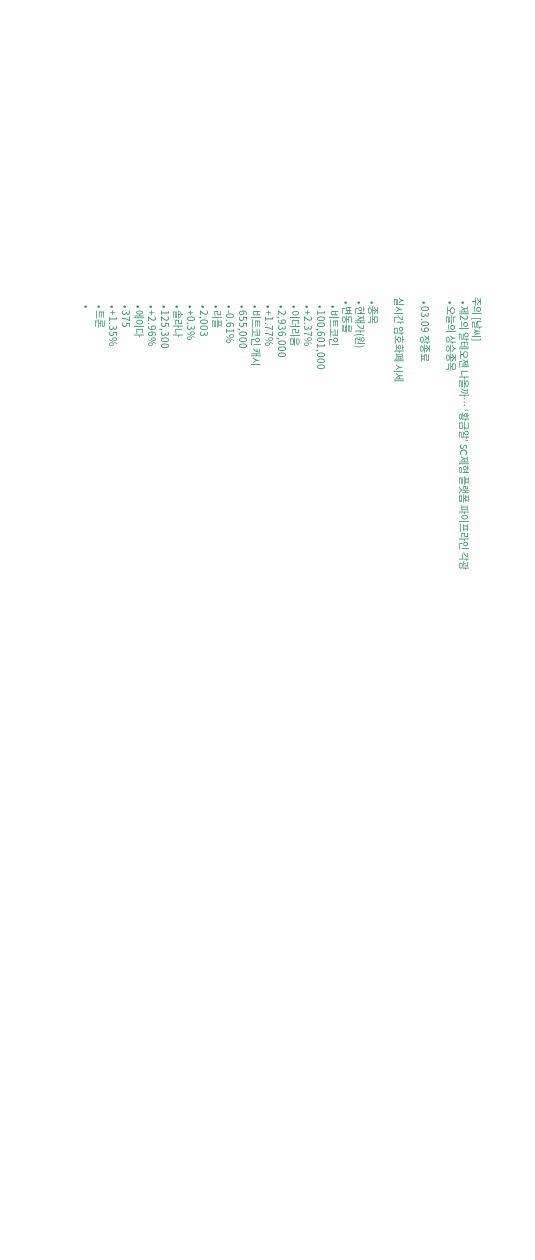주의 [날씨]
  • 제2의 알테오젠 나올까… ‘황금알’ SC제형 플랫폼 파이프라인 각광
  • 오늘의 상승종목

  • 03.09 장종료

실시간 암호화폐 시세

  • 종목
  • 현재가(원)
  • 변동률
    • 비트코인
    • 100,601,000
    • +2.37%
    • 이더리움
    • 2,936,000
    • +1.77%
    • 비트코인 캐시
    • 655,000
    • -0.61%
    • 리플
    • 2,003
    • +0.3%
    • 솔라나
    • 125,300
    • +2.96%
    • 에이다
    • 375
    • +1.35%
    • 트론
    •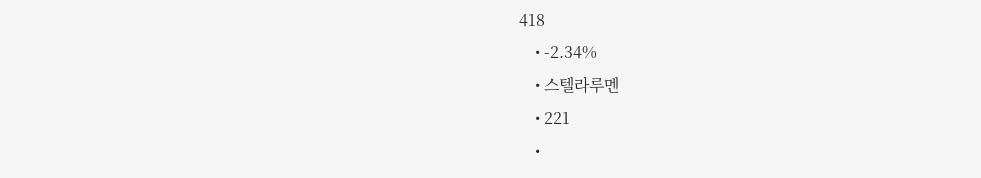418
    • -2.34%
    • 스텔라루멘
    • 221
    •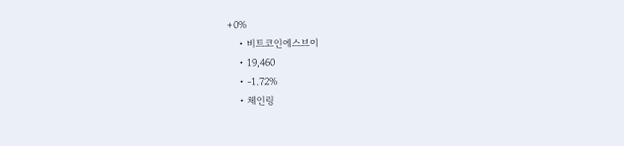+0%
    • 비트코인에스브이
    • 19,460
    • -1.72%
    • 체인링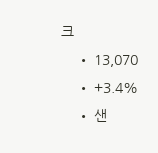크
    • 13,070
    • +3.4%
    • 샌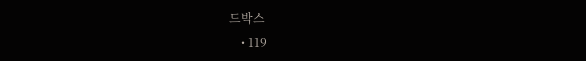드박스
    • 119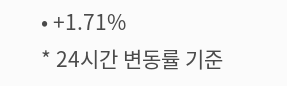• +1.71%
* 24시간 변동률 기준